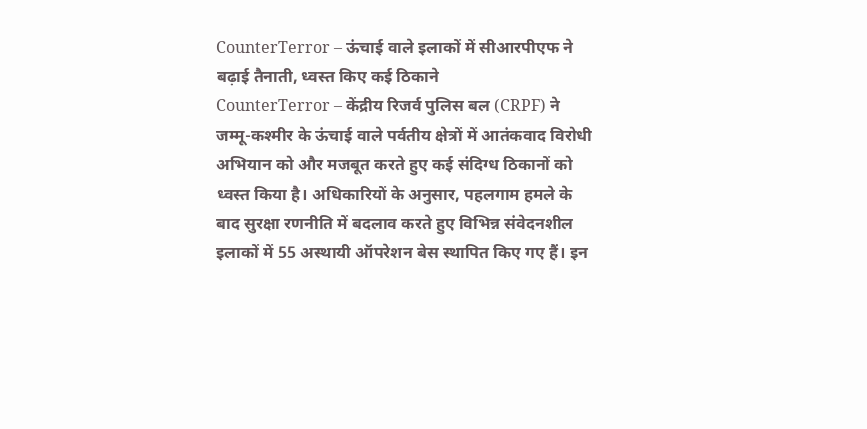CounterTerror – ऊंचाई वाले इलाकों में सीआरपीएफ ने बढ़ाई तैनाती, ध्वस्त किए कई ठिकाने
CounterTerror – केंद्रीय रिजर्व पुलिस बल (CRPF) ने जम्मू-कश्मीर के ऊंचाई वाले पर्वतीय क्षेत्रों में आतंकवाद विरोधी अभियान को और मजबूत करते हुए कई संदिग्ध ठिकानों को ध्वस्त किया है। अधिकारियों के अनुसार, पहलगाम हमले के बाद सुरक्षा रणनीति में बदलाव करते हुए विभिन्न संवेदनशील इलाकों में 55 अस्थायी ऑपरेशन बेस स्थापित किए गए हैं। इन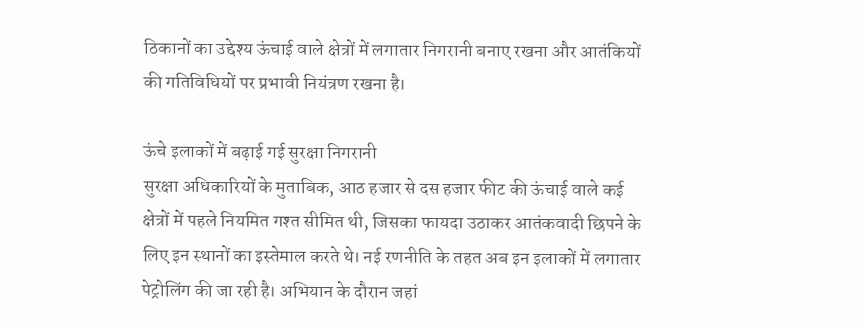ठिकानों का उद्देश्य ऊंचाई वाले क्षेत्रों में लगातार निगरानी बनाए रखना और आतंकियों की गतिविधियों पर प्रभावी नियंत्रण रखना है।

ऊंचे इलाकों में बढ़ाई गई सुरक्षा निगरानी
सुरक्षा अधिकारियों के मुताबिक, आठ हजार से दस हजार फीट की ऊंचाई वाले कई क्षेत्रों में पहले नियमित गश्त सीमित थी, जिसका फायदा उठाकर आतंकवादी छिपने के लिए इन स्थानों का इस्तेमाल करते थे। नई रणनीति के तहत अब इन इलाकों में लगातार पेट्रोलिंग की जा रही है। अभियान के दौरान जहां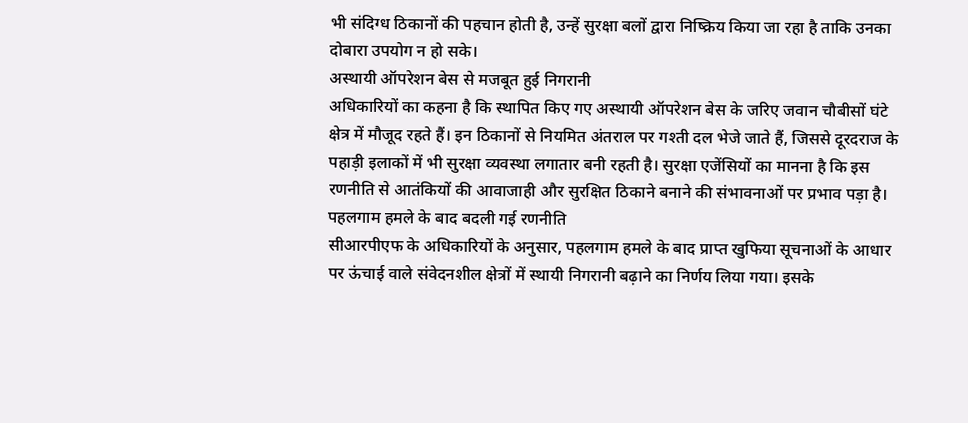भी संदिग्ध ठिकानों की पहचान होती है, उन्हें सुरक्षा बलों द्वारा निष्क्रिय किया जा रहा है ताकि उनका दोबारा उपयोग न हो सके।
अस्थायी ऑपरेशन बेस से मजबूत हुई निगरानी
अधिकारियों का कहना है कि स्थापित किए गए अस्थायी ऑपरेशन बेस के जरिए जवान चौबीसों घंटे क्षेत्र में मौजूद रहते हैं। इन ठिकानों से नियमित अंतराल पर गश्ती दल भेजे जाते हैं, जिससे दूरदराज के पहाड़ी इलाकों में भी सुरक्षा व्यवस्था लगातार बनी रहती है। सुरक्षा एजेंसियों का मानना है कि इस रणनीति से आतंकियों की आवाजाही और सुरक्षित ठिकाने बनाने की संभावनाओं पर प्रभाव पड़ा है।
पहलगाम हमले के बाद बदली गई रणनीति
सीआरपीएफ के अधिकारियों के अनुसार, पहलगाम हमले के बाद प्राप्त खुफिया सूचनाओं के आधार पर ऊंचाई वाले संवेदनशील क्षेत्रों में स्थायी निगरानी बढ़ाने का निर्णय लिया गया। इसके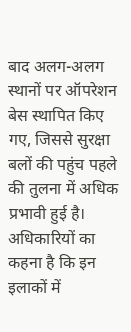बाद अलग-अलग स्थानों पर ऑपरेशन बेस स्थापित किए गए, जिससे सुरक्षा बलों की पहुंच पहले की तुलना में अधिक प्रभावी हुई है। अधिकारियों का कहना है कि इन इलाकों में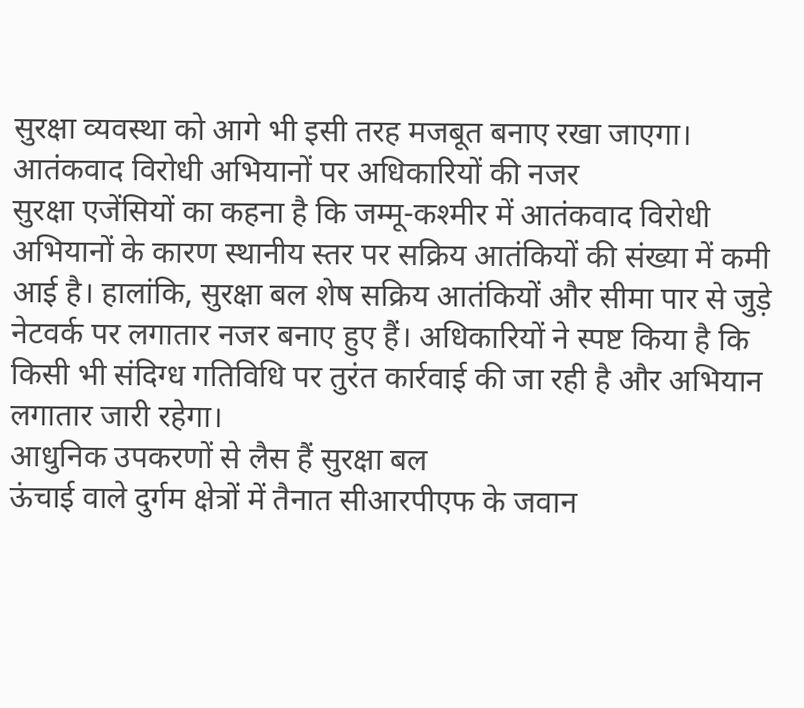सुरक्षा व्यवस्था को आगे भी इसी तरह मजबूत बनाए रखा जाएगा।
आतंकवाद विरोधी अभियानों पर अधिकारियों की नजर
सुरक्षा एजेंसियों का कहना है कि जम्मू-कश्मीर में आतंकवाद विरोधी अभियानों के कारण स्थानीय स्तर पर सक्रिय आतंकियों की संख्या में कमी आई है। हालांकि, सुरक्षा बल शेष सक्रिय आतंकियों और सीमा पार से जुड़े नेटवर्क पर लगातार नजर बनाए हुए हैं। अधिकारियों ने स्पष्ट किया है कि किसी भी संदिग्ध गतिविधि पर तुरंत कार्रवाई की जा रही है और अभियान लगातार जारी रहेगा।
आधुनिक उपकरणों से लैस हैं सुरक्षा बल
ऊंचाई वाले दुर्गम क्षेत्रों में तैनात सीआरपीएफ के जवान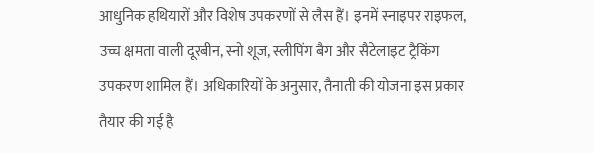आधुनिक हथियारों और विशेष उपकरणों से लैस हैं। इनमें स्नाइपर राइफल, उच्च क्षमता वाली दूरबीन, स्नो शूज, स्लीपिंग बैग और सैटेलाइट ट्रैकिंग उपकरण शामिल हैं। अधिकारियों के अनुसार, तैनाती की योजना इस प्रकार तैयार की गई है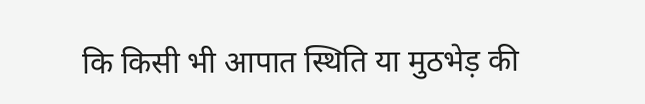कि किसी भी आपात स्थिति या मुठभेड़ की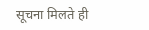सूचना मिलते ही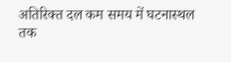अतिरिक्त दल कम समय में घटनास्थल तक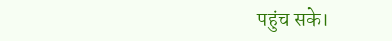पहुंच सके।